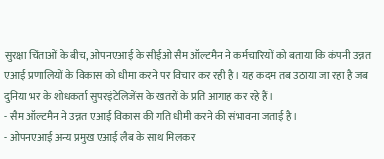सुरक्षा चिंताओं के बीच, ओपनएआई के सीईओ सैम ऑल्टमैन ने कर्मचारियों को बताया कि कंपनी उन्नत एआई प्रणालियों के विकास को धीमा करने पर विचार कर रही है। यह कदम तब उठाया जा रहा है जब दुनिया भर के शोधकर्ता सुपरइंटेलिजेंस के खतरों के प्रति आगाह कर रहे हैं।
- सैम ऑल्टमैन ने उन्नत एआई विकास की गति धीमी करने की संभावना जताई है।
- ओपनएआई अन्य प्रमुख एआई लैब के साथ मिलकर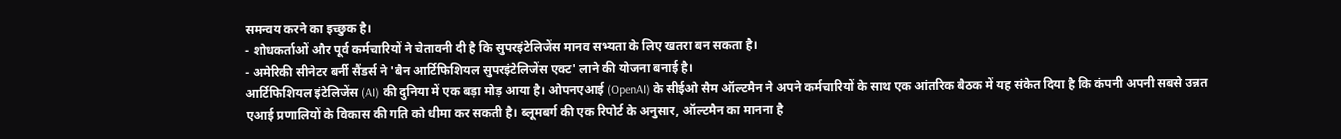समन्वय करने का इच्छुक है।
- शोधकर्ताओं और पूर्व कर्मचारियों ने चेतावनी दी है कि सुपरइंटेलिजेंस मानव सभ्यता के लिए खतरा बन सकता है।
- अमेरिकी सीनेटर बर्नी सैंडर्स ने 'बैन आर्टिफिशियल सुपरइंटेलिजेंस एक्ट' लाने की योजना बनाई है।
आर्टिफिशियल इंटेलिजेंस (AI) की दुनिया में एक बड़ा मोड़ आया है। ओपनएआई (OpenAI) के सीईओ सैम ऑल्टमैन ने अपने कर्मचारियों के साथ एक आंतरिक बैठक में यह संकेत दिया है कि कंपनी अपनी सबसे उन्नत एआई प्रणालियों के विकास की गति को धीमा कर सकती है। ब्लूमबर्ग की एक रिपोर्ट के अनुसार, ऑल्टमैन का मानना है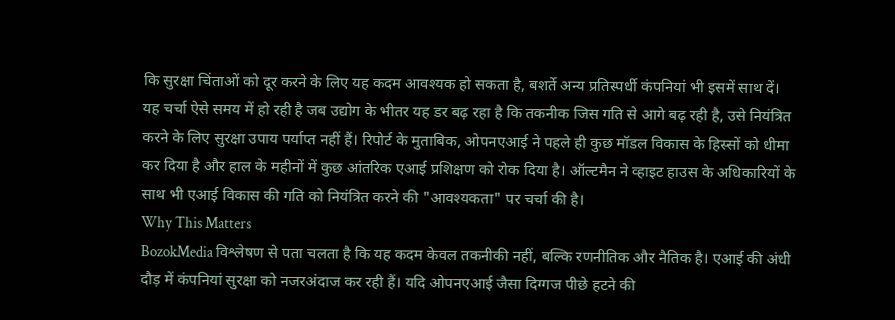कि सुरक्षा चिंताओं को दूर करने के लिए यह कदम आवश्यक हो सकता है, बशर्ते अन्य प्रतिस्पर्धी कंपनियां भी इसमें साथ दें।
यह चर्चा ऐसे समय में हो रही है जब उद्योग के भीतर यह डर बढ़ रहा है कि तकनीक जिस गति से आगे बढ़ रही है, उसे नियंत्रित करने के लिए सुरक्षा उपाय पर्याप्त नहीं हैं। रिपोर्ट के मुताबिक, ओपनएआई ने पहले ही कुछ मॉडल विकास के हिस्सों को धीमा कर दिया है और हाल के महीनों में कुछ आंतरिक एआई प्रशिक्षण को रोक दिया है। ऑल्टमैन ने व्हाइट हाउस के अधिकारियों के साथ भी एआई विकास की गति को नियंत्रित करने की "आवश्यकता" पर चर्चा की है।
Why This Matters
BozokMedia विश्लेषण से पता चलता है कि यह कदम केवल तकनीकी नहीं, बल्कि रणनीतिक और नैतिक है। एआई की अंधी दौड़ में कंपनियां सुरक्षा को नजरअंदाज कर रही हैं। यदि ओपनएआई जैसा दिग्गज पीछे हटने की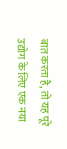बात करता है, तो यह पूरे उद्योग के लिए एक नया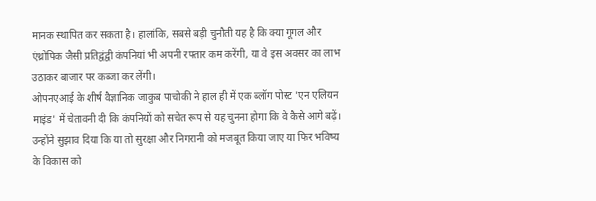मानक स्थापित कर सकता है। हालांकि, सबसे बड़ी चुनौती यह है कि क्या गूगल और एंथ्रोपिक जैसी प्रतिद्वंद्वी कंपनियां भी अपनी रफ्तार कम करेंगी, या वे इस अवसर का लाभ उठाकर बाजार पर कब्जा कर लेंगी।
ओपनएआई के शीर्ष वैज्ञानिक जाकुब पाचोकी ने हाल ही में एक ब्लॉग पोस्ट 'एन एलियन माइंड' में चेतावनी दी कि कंपनियों को सचेत रूप से यह चुनना होगा कि वे कैसे आगे बढ़ें। उन्होंने सुझाव दिया कि या तो सुरक्षा और निगरानी को मजबूत किया जाए या फिर भविष्य के विकास को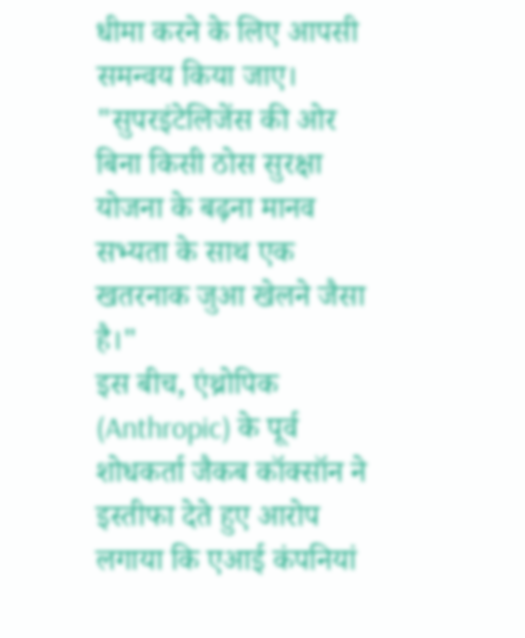धीमा करने के लिए आपसी समन्वय किया जाए।
"सुपरइंटेलिजेंस की ओर बिना किसी ठोस सुरक्षा योजना के बढ़ना मानव सभ्यता के साथ एक खतरनाक जुआ खेलने जैसा है।"
इस बीच, एंथ्रोपिक (Anthropic) के पूर्व शोधकर्ता जैकब कॉक्सॉन ने इस्तीफा देते हुए आरोप लगाया कि एआई कंपनियां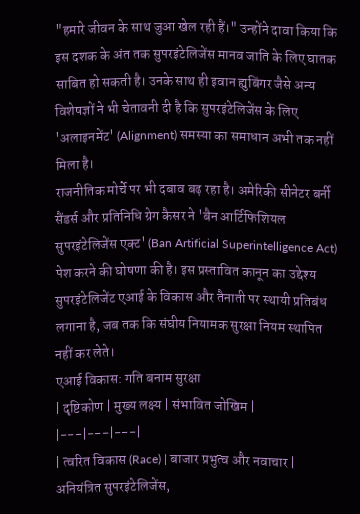"हमारे जीवन के साथ जुआ खेल रही हैं।" उन्होंने दावा किया कि इस दशक के अंत तक सुपरइंटेलिजेंस मानव जाति के लिए घातक साबित हो सकती है। उनके साथ ही इवान ह्युबिंगर जैसे अन्य विशेषज्ञों ने भी चेतावनी दी है कि सुपरइंटेलिजेंस के लिए 'अलाइनमेंट' (Alignment) समस्या का समाधान अभी तक नहीं मिला है।
राजनीतिक मोर्चे पर भी दबाव बढ़ रहा है। अमेरिकी सीनेटर बर्नी सैंडर्स और प्रतिनिधि ग्रेग कैसर ने 'बैन आर्टिफिशियल सुपरइंटेलिजेंस एक्ट' (Ban Artificial Superintelligence Act) पेश करने की घोषणा की है। इस प्रस्तावित कानून का उद्देश्य सुपरइंटेलिजेंट एआई के विकास और तैनाती पर स्थायी प्रतिबंध लगाना है, जब तक कि संघीय नियामक सुरक्षा नियम स्थापित नहीं कर लेते।
एआई विकास: गति बनाम सुरक्षा
| दृष्टिकोण | मुख्य लक्ष्य | संभावित जोखिम |
|---|---|---|
| त्वरित विकास (Race) | बाजार प्रभुत्व और नवाचार | अनियंत्रित सुपरइंटेलिजेंस,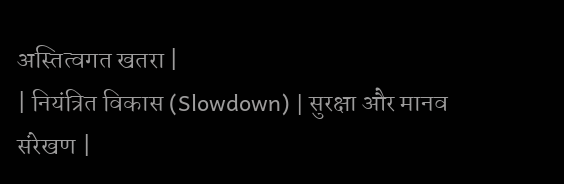अस्तित्वगत खतरा |
| नियंत्रित विकास (Slowdown) | सुरक्षा और मानव संरेखण |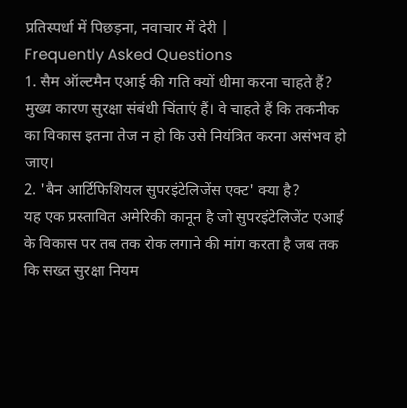प्रतिस्पर्धा में पिछड़ना, नवाचार में देरी |
Frequently Asked Questions
1. सैम ऑल्टमैन एआई की गति क्यों धीमा करना चाहते हैं?
मुख्य कारण सुरक्षा संबंधी चिंताएं हैं। वे चाहते हैं कि तकनीक का विकास इतना तेज न हो कि उसे नियंत्रित करना असंभव हो जाए।
2. 'बैन आर्टिफिशियल सुपरइंटेलिजेंस एक्ट' क्या है?
यह एक प्रस्तावित अमेरिकी कानून है जो सुपरइंटेलिजेंट एआई के विकास पर तब तक रोक लगाने की मांग करता है जब तक कि सख्त सुरक्षा नियम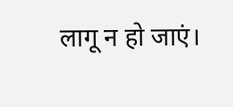लागू न हो जाएं।